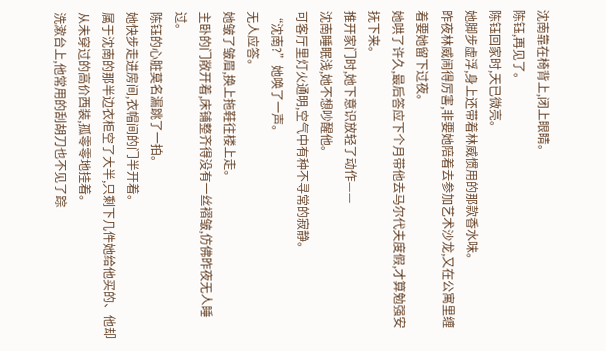沈南靠在椅背上,闭上眼睛。
陈钰,再见了。
陈钰回家时,天已微亮。
她脚步虚浮,身上还带着林威惯用的那款香水味。
昨夜林威闹得厉害,非要她陪着去参加艺术沙龙,又在公寓里缠着要她留下过夜。
她哄了许久,最后答应下个月带他去马尔代夫度假,才算勉强安抚下来。
推开家门时,她下意识放轻了动作——
沈南睡眠浅,她不想吵醒他。
可客厅里灯火通明,空气中有种不寻常的寂静。
“沈南?”她唤了一声。
无人应答。
她皱了皱眉,换上拖鞋往楼上走。
主卧的门敞开着,床铺整齐得没有一丝褶皱,仿佛昨夜无人睡过。
陈钰的心脏莫名漏跳了一拍。
她快步走进房间,衣帽间的门半开着。
属于沈南的那半边衣柜空了大半,只剩下几件她给他买的、他却从未穿过的高价西装,孤零零地挂着。
洗漱台上,他常用的刮胡刀也不见了踪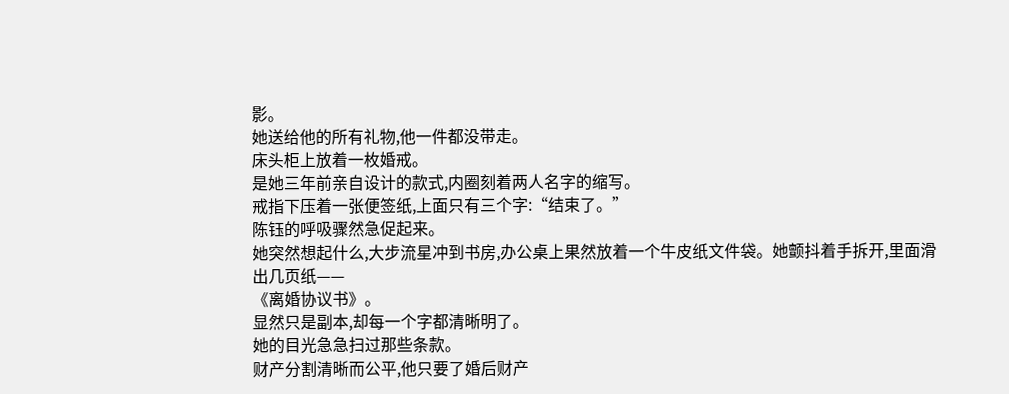影。
她送给他的所有礼物,他一件都没带走。
床头柜上放着一枚婚戒。
是她三年前亲自设计的款式,内圈刻着两人名字的缩写。
戒指下压着一张便签纸,上面只有三个字:“结束了。”
陈钰的呼吸骤然急促起来。
她突然想起什么,大步流星冲到书房,办公桌上果然放着一个牛皮纸文件袋。她颤抖着手拆开,里面滑出几页纸——
《离婚协议书》。
显然只是副本,却每一个字都清晰明了。
她的目光急急扫过那些条款。
财产分割清晰而公平,他只要了婚后财产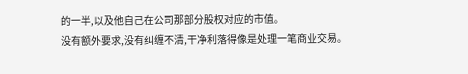的一半,以及他自己在公司那部分股权对应的市值。
没有额外要求,没有纠缠不清,干净利落得像是处理一笔商业交易。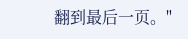翻到最后一页。"